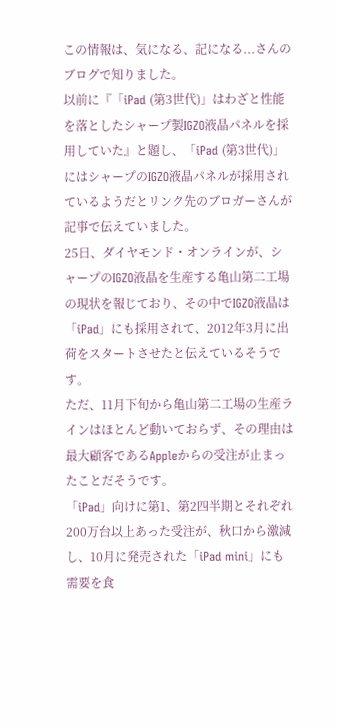この情報は、気になる、記になる...さんのブログで知りました。
以前に『「iPad (第3世代)」はわざと性能を落としたシャープ製IGZO液晶パネルを採用していた』と題し、「iPad (第3世代)」にはシャープのIGZO液晶パネルが採用されているようだとリンク先のブロガーさんが記事で伝えていました。
25日、ダイヤモンド・オンラインが、シャープのIGZO液晶を生産する亀山第二工場の現状を報じており、その中でIGZO液晶は「iPad」にも採用されて、2012年3月に出荷をスタートさせたと伝えているそうです。
ただ、11月下旬から亀山第二工場の生産ラインはほとんど動いておらず、その理由は最大顧客であるAppleからの受注が止まったことだそうです。
「iPad」向けに第1、第2四半期とそれぞれ200万台以上あった受注が、秋口から激減し、10月に発売された「iPad mini」にも需要を食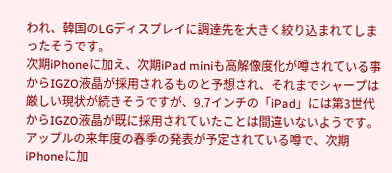われ、韓国のLGディスプレイに調達先を大きく絞り込まれてしまったそうです。
次期iPhoneに加え、次期iPad miniも高解像度化が噂されている事からIGZO液晶が採用されるものと予想され、それまでシャープは厳しい現状が続きそうですが、9.7インチの「iPad」には第3世代からIGZO液晶が既に採用されていたことは間違いないようです。
アップルの来年度の春季の発表が予定されている噂で、次期iPhoneに加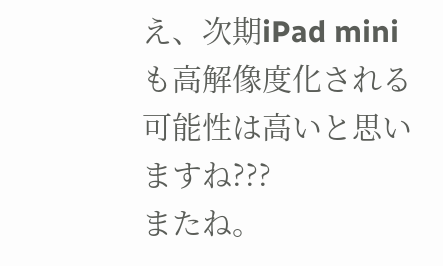え、次期iPad miniも高解像度化される可能性は高いと思いますね???
またね。